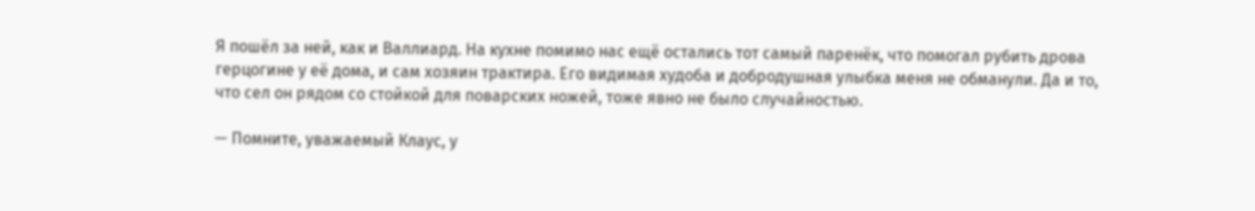Я пошёл за ней, как и Валлиард. На кухне помимо нас ещё остались тот самый паренёк, что помогал рубить дрова герцогине у её дома, и сам хозяин трактира. Его видимая худоба и добродушная улыбка меня не обманули. Да и то, что сел он рядом со стойкой для поварских ножей, тоже явно не было случайностью.

— Помните, уважаемый Клаус, у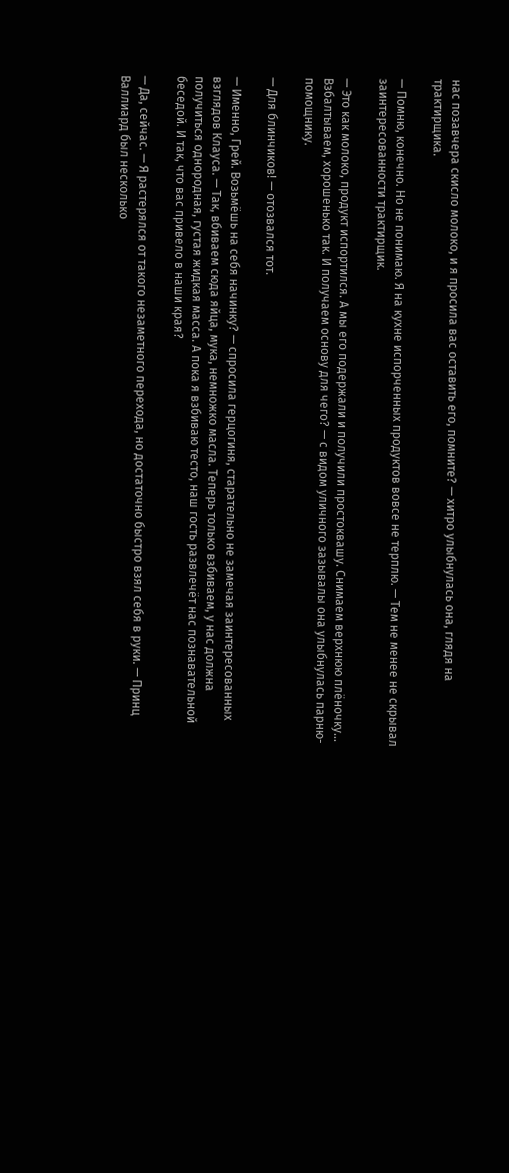нас позавчера скисло молоко, и я просила вас оставить его, помните? — хитро улыбнулась она, глядя на трактирщика.

— Помню, конечно. Но не понимаю. Я на кухне испорченных продуктов вовсе не терплю. — Тем не менее не скрывал заинтересованности трактирщик.

— Это как молоко, продукт испортился. А мы его подержали и получили простоквашу. Снимаем верхнюю плëночку… Взбалтываем, хорошенько так. И получаем основу для чего? — с видом уличного зазывалы она улыбнулась парню-помощнику.

— Для блинчиков! — отозвался тот.

— Именно, Грей. Возьмёшь на себя начинку? — спросила герцогиня, старательно не замечая заинтересованных взглядов Клауса. — Так, вбиваем сюда яйца, мука, немножко масла. Теперь только взбиваем, у нас должна получиться однородная, густая жидкая масса. А пока я взбиваю тесто, наш гость развлечëт нас познавательной беседой. И так, что вас привело в наши края?

— Да, сейчас. — Я растерялся от такого незаметного перехода, но достаточно быстро взял себя в руки. — Принц Валлиард был несколько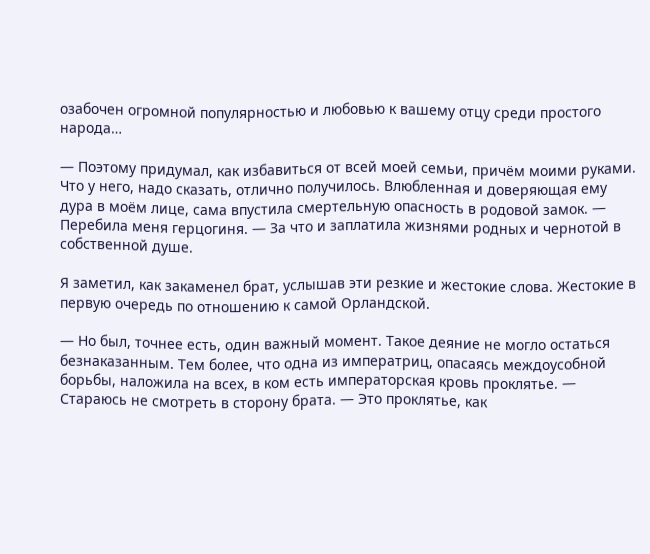озабочен огромной популярностью и любовью к вашему отцу среди простого народа…

— Поэтому придумал, как избавиться от всей моей семьи, причём моими руками. Что у него, надо сказать, отлично получилось. Влюбленная и доверяющая ему дура в моём лице, сама впустила смертельную опасность в родовой замок. — Перебила меня герцогиня. — За что и заплатила жизнями родных и чернотой в собственной душе.

Я заметил, как закаменел брат, услышав эти резкие и жестокие слова. Жестокие в первую очередь по отношению к самой Орландской.

— Но был, точнее есть, один важный момент. Такое деяние не могло остаться безнаказанным. Тем более, что одна из императриц, опасаясь междоусобной борьбы, наложила на всех, в ком есть императорская кровь проклятье. — Стараюсь не смотреть в сторону брата. — Это проклятье, как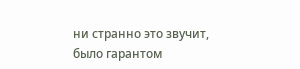ни странно это звучит, было гарантом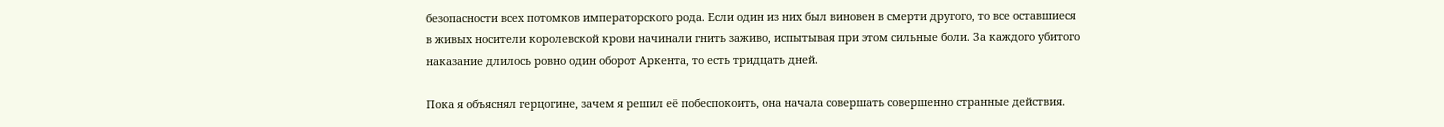безопасности всех потомков императорского рода. Если один из них был виновен в смерти другого, то все оставшиеся в живых носители королевской крови начинали гнить заживо, испытывая при этом сильные боли. За каждого убитого наказание длилось ровно один оборот Аркента, то есть тридцать дней.

Пока я объяснял герцогине, зачем я решил её побеспокоить, она начала совершать совершенно странные действия.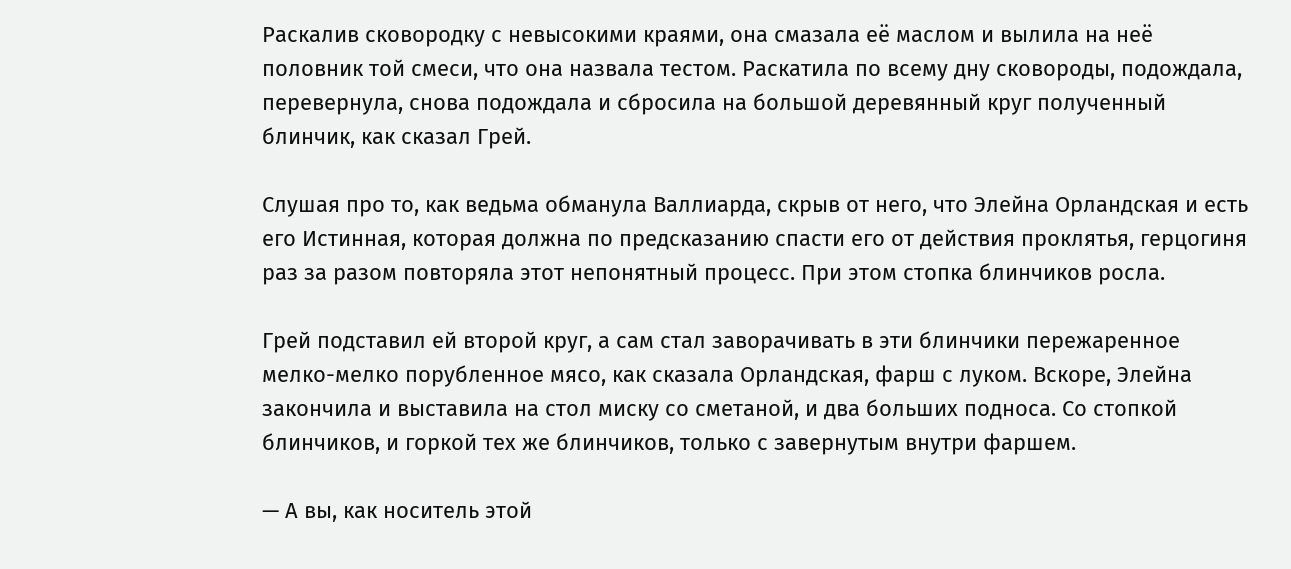Раскалив сковородку с невысокими краями, она смазала её маслом и вылила на неё половник той смеси, что она назвала тестом. Раскатила по всему дну сковороды, подождала, перевернула, снова подождала и сбросила на большой деревянный круг полученный блинчик, как сказал Грей.

Слушая про то, как ведьма обманула Валлиарда, скрыв от него, что Элейна Орландская и есть его Истинная, которая должна по предсказанию спасти его от действия проклятья, герцогиня раз за разом повторяла этот непонятный процесс. При этом стопка блинчиков росла.

Грей подставил ей второй круг, а сам стал заворачивать в эти блинчики пережаренное мелко-мелко порубленное мясо, как сказала Орландская, фарш с луком. Вскоре, Элейна закончила и выставила на стол миску со сметаной, и два больших подноса. Со стопкой блинчиков, и горкой тех же блинчиков, только с завернутым внутри фаршем.

— А вы, как носитель этой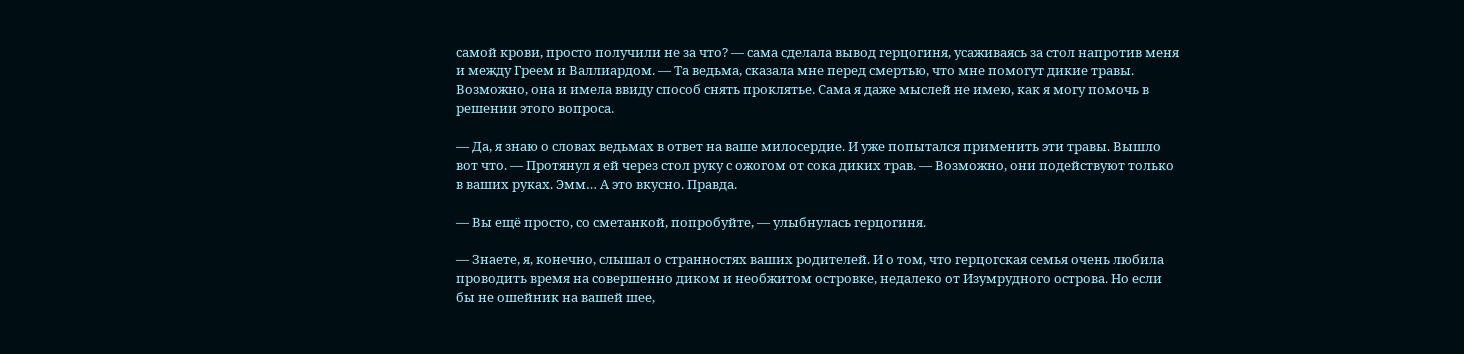самой крови, просто получили не за что? — сама сделала вывод герцогиня, усаживаясь за стол напротив меня и между Греем и Валлиардом. — Та ведьма, сказала мне перед смертью, что мне помогут дикие травы. Возможно, она и имела ввиду способ снять проклятье. Сама я даже мыслей не имею, как я могу помочь в решении этого вопроса.

— Да, я знаю о словах ведьмах в ответ на ваше милосердие. И уже попытался применить эти травы. Вышло вот что. — Протянул я ей через стол руку с ожогом от сока диких трав. — Возможно, они подействуют только в ваших руках. Эмм… А это вкусно. Правда.

— Вы ещё просто, со сметанкой, попробуйте, — улыбнулась герцогиня.

— Знаете, я, конечно, слышал о странностях ваших родителей. И о том, что герцогская семья очень любила проводить время на совершенно диком и необжитом островке, недалеко от Изумрудного острова. Но если бы не ошейник на вашей шее,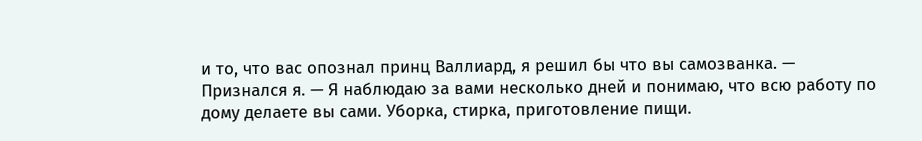и то, что вас опознал принц Валлиард, я решил бы что вы самозванка. — Признался я. — Я наблюдаю за вами несколько дней и понимаю, что всю работу по дому делаете вы сами. Уборка, стирка, приготовление пищи.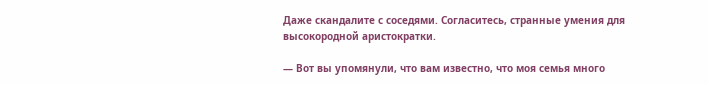Даже скандалите с соседями. Согласитесь, странные умения для высокородной аристократки.

— Вот вы упомянули, что вам известно, что моя семья много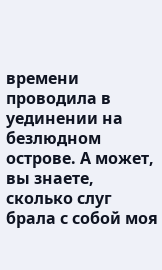времени проводила в уединении на безлюдном острове. А может, вы знаете, сколько слуг брала с собой моя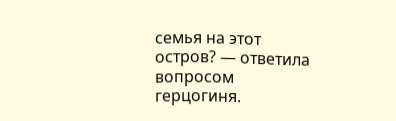семья на этот остров? — ответила вопросом герцогиня.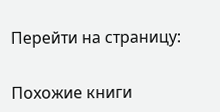Перейти на страницу:

Похожие книги